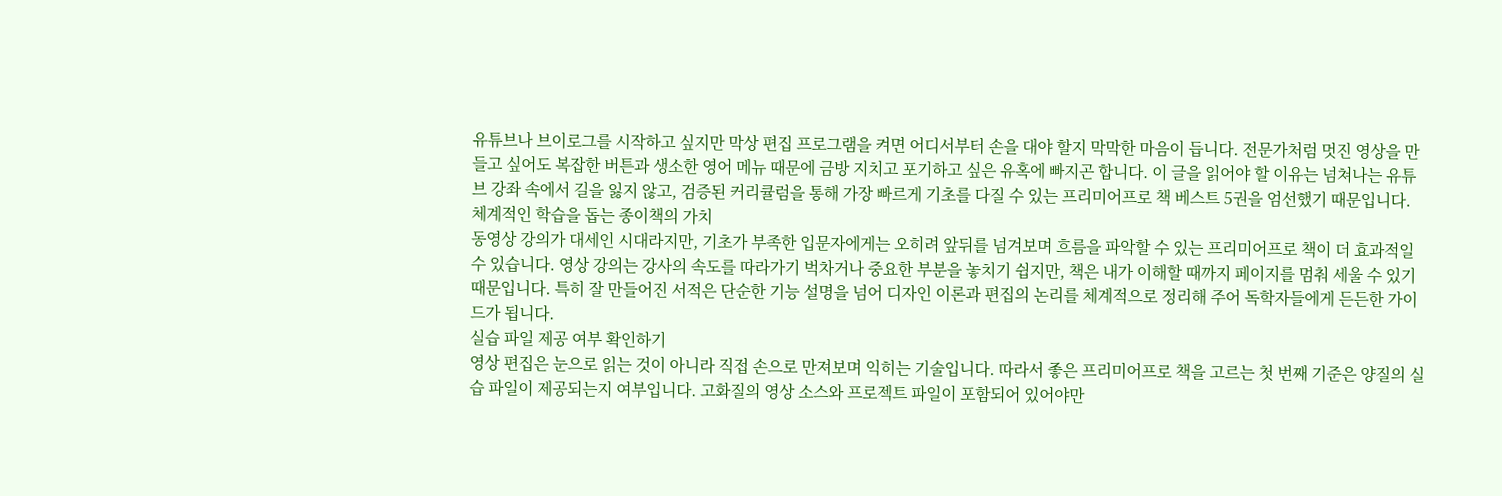유튜브나 브이로그를 시작하고 싶지만 막상 편집 프로그램을 켜면 어디서부터 손을 대야 할지 막막한 마음이 듭니다. 전문가처럼 멋진 영상을 만들고 싶어도 복잡한 버튼과 생소한 영어 메뉴 때문에 금방 지치고 포기하고 싶은 유혹에 빠지곤 합니다. 이 글을 읽어야 할 이유는 넘쳐나는 유튜브 강좌 속에서 길을 잃지 않고, 검증된 커리큘럼을 통해 가장 빠르게 기초를 다질 수 있는 프리미어프로 책 베스트 5권을 엄선했기 때문입니다.
체계적인 학습을 돕는 종이책의 가치
동영상 강의가 대세인 시대라지만, 기초가 부족한 입문자에게는 오히려 앞뒤를 넘겨보며 흐름을 파악할 수 있는 프리미어프로 책이 더 효과적일 수 있습니다. 영상 강의는 강사의 속도를 따라가기 벅차거나 중요한 부분을 놓치기 쉽지만, 책은 내가 이해할 때까지 페이지를 멈춰 세울 수 있기 때문입니다. 특히 잘 만들어진 서적은 단순한 기능 설명을 넘어 디자인 이론과 편집의 논리를 체계적으로 정리해 주어 독학자들에게 든든한 가이드가 됩니다.
실습 파일 제공 여부 확인하기
영상 편집은 눈으로 읽는 것이 아니라 직접 손으로 만져보며 익히는 기술입니다. 따라서 좋은 프리미어프로 책을 고르는 첫 번째 기준은 양질의 실습 파일이 제공되는지 여부입니다. 고화질의 영상 소스와 프로젝트 파일이 포함되어 있어야만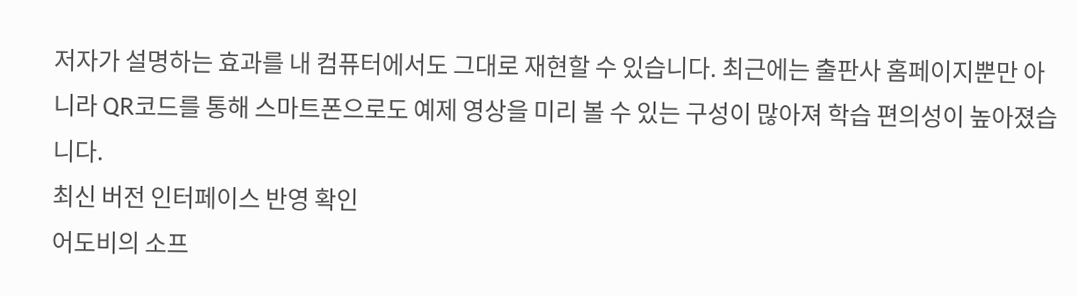저자가 설명하는 효과를 내 컴퓨터에서도 그대로 재현할 수 있습니다. 최근에는 출판사 홈페이지뿐만 아니라 QR코드를 통해 스마트폰으로도 예제 영상을 미리 볼 수 있는 구성이 많아져 학습 편의성이 높아졌습니다.
최신 버전 인터페이스 반영 확인
어도비의 소프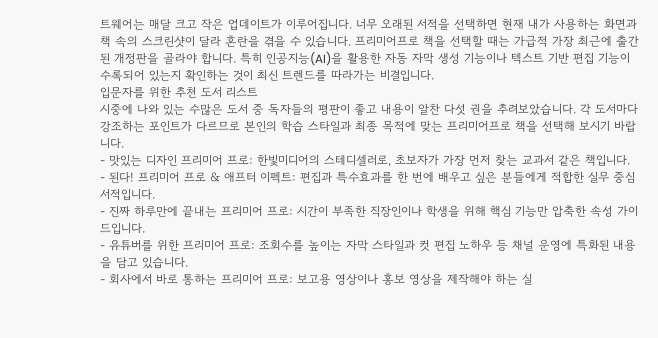트웨어는 매달 크고 작은 업데이트가 이루어집니다. 너무 오래된 서적을 선택하면 현재 내가 사용하는 화면과 책 속의 스크린샷이 달라 혼란을 겪을 수 있습니다. 프리미어프로 책을 선택할 때는 가급적 가장 최근에 출간된 개정판을 골라야 합니다. 특히 인공지능(AI)을 활용한 자동 자막 생성 기능이나 텍스트 기반 편집 기능이 수록되어 있는지 확인하는 것이 최신 트렌드를 따라가는 비결입니다.
입문자를 위한 추천 도서 리스트
시중에 나와 있는 수많은 도서 중 독자들의 평판이 좋고 내용이 알찬 다섯 권을 추려보았습니다. 각 도서마다 강조하는 포인트가 다르므로 본인의 학습 스타일과 최종 목적에 맞는 프리미어프로 책을 선택해 보시기 바랍니다.
- 맛있는 디자인 프리미어 프로: 한빛미디어의 스테디셀러로, 초보자가 가장 먼저 찾는 교과서 같은 책입니다.
- 된다! 프리미어 프로 & 애프터 이펙트: 편집과 특수효과를 한 번에 배우고 싶은 분들에게 적합한 실무 중심 서적입니다.
- 진짜 하루만에 끝내는 프리미어 프로: 시간이 부족한 직장인이나 학생을 위해 핵심 기능만 압축한 속성 가이드입니다.
- 유튜버를 위한 프리미어 프로: 조회수를 높이는 자막 스타일과 컷 편집 노하우 등 채널 운영에 특화된 내용을 담고 있습니다.
- 회사에서 바로 통하는 프리미어 프로: 보고용 영상이나 홍보 영상을 제작해야 하는 실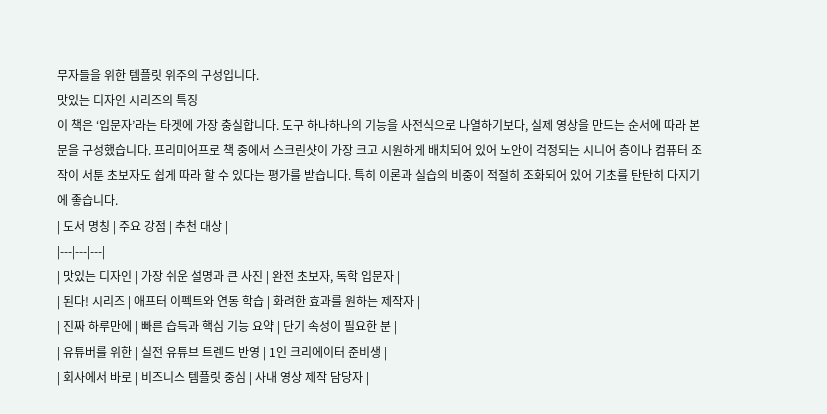무자들을 위한 템플릿 위주의 구성입니다.
맛있는 디자인 시리즈의 특징
이 책은 ‘입문자’라는 타겟에 가장 충실합니다. 도구 하나하나의 기능을 사전식으로 나열하기보다, 실제 영상을 만드는 순서에 따라 본문을 구성했습니다. 프리미어프로 책 중에서 스크린샷이 가장 크고 시원하게 배치되어 있어 노안이 걱정되는 시니어 층이나 컴퓨터 조작이 서툰 초보자도 쉽게 따라 할 수 있다는 평가를 받습니다. 특히 이론과 실습의 비중이 적절히 조화되어 있어 기초를 탄탄히 다지기에 좋습니다.
| 도서 명칭 | 주요 강점 | 추천 대상 |
|---|---|---|
| 맛있는 디자인 | 가장 쉬운 설명과 큰 사진 | 완전 초보자, 독학 입문자 |
| 된다! 시리즈 | 애프터 이펙트와 연동 학습 | 화려한 효과를 원하는 제작자 |
| 진짜 하루만에 | 빠른 습득과 핵심 기능 요약 | 단기 속성이 필요한 분 |
| 유튜버를 위한 | 실전 유튜브 트렌드 반영 | 1인 크리에이터 준비생 |
| 회사에서 바로 | 비즈니스 템플릿 중심 | 사내 영상 제작 담당자 |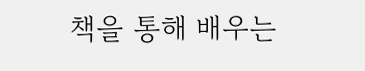책을 통해 배우는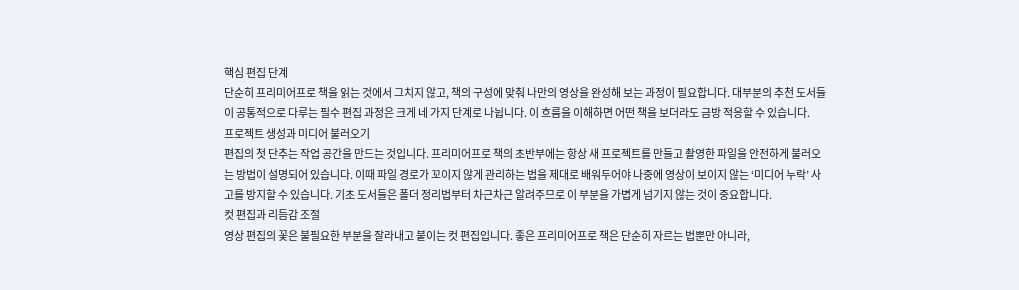핵심 편집 단계
단순히 프리미어프로 책을 읽는 것에서 그치지 않고, 책의 구성에 맞춰 나만의 영상을 완성해 보는 과정이 필요합니다. 대부분의 추천 도서들이 공통적으로 다루는 필수 편집 과정은 크게 네 가지 단계로 나뉩니다. 이 흐름을 이해하면 어떤 책을 보더라도 금방 적응할 수 있습니다.
프로젝트 생성과 미디어 불러오기
편집의 첫 단추는 작업 공간을 만드는 것입니다. 프리미어프로 책의 초반부에는 항상 새 프로젝트를 만들고 촬영한 파일을 안전하게 불러오는 방법이 설명되어 있습니다. 이때 파일 경로가 꼬이지 않게 관리하는 법을 제대로 배워두어야 나중에 영상이 보이지 않는 ‘미디어 누락’ 사고를 방지할 수 있습니다. 기초 도서들은 폴더 정리법부터 차근차근 알려주므로 이 부분을 가볍게 넘기지 않는 것이 중요합니다.
컷 편집과 리듬감 조절
영상 편집의 꽃은 불필요한 부분을 잘라내고 붙이는 컷 편집입니다. 좋은 프리미어프로 책은 단순히 자르는 법뿐만 아니라,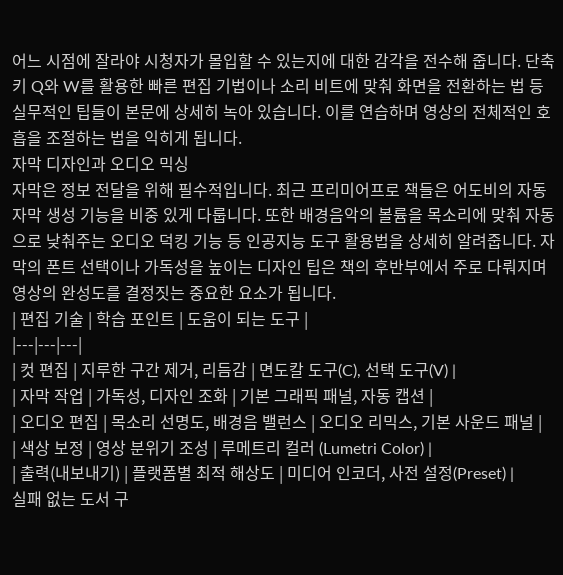어느 시점에 잘라야 시청자가 몰입할 수 있는지에 대한 감각을 전수해 줍니다. 단축키 Q와 W를 활용한 빠른 편집 기법이나 소리 비트에 맞춰 화면을 전환하는 법 등 실무적인 팁들이 본문에 상세히 녹아 있습니다. 이를 연습하며 영상의 전체적인 호흡을 조절하는 법을 익히게 됩니다.
자막 디자인과 오디오 믹싱
자막은 정보 전달을 위해 필수적입니다. 최근 프리미어프로 책들은 어도비의 자동 자막 생성 기능을 비중 있게 다룹니다. 또한 배경음악의 볼륨을 목소리에 맞춰 자동으로 낮춰주는 오디오 덕킹 기능 등 인공지능 도구 활용법을 상세히 알려줍니다. 자막의 폰트 선택이나 가독성을 높이는 디자인 팁은 책의 후반부에서 주로 다뤄지며 영상의 완성도를 결정짓는 중요한 요소가 됩니다.
| 편집 기술 | 학습 포인트 | 도움이 되는 도구 |
|---|---|---|
| 컷 편집 | 지루한 구간 제거, 리듬감 | 면도칼 도구(C), 선택 도구(V) |
| 자막 작업 | 가독성, 디자인 조화 | 기본 그래픽 패널, 자동 캡션 |
| 오디오 편집 | 목소리 선명도, 배경음 밸런스 | 오디오 리믹스, 기본 사운드 패널 |
| 색상 보정 | 영상 분위기 조성 | 루메트리 컬러 (Lumetri Color) |
| 출력(내보내기) | 플랫폼별 최적 해상도 | 미디어 인코더, 사전 설정(Preset) |
실패 없는 도서 구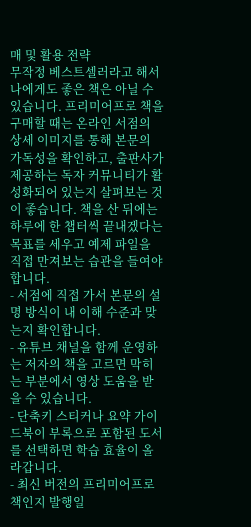매 및 활용 전략
무작정 베스트셀러라고 해서 나에게도 좋은 책은 아닐 수 있습니다. 프리미어프로 책을 구매할 때는 온라인 서점의 상세 이미지를 통해 본문의 가독성을 확인하고, 출판사가 제공하는 독자 커뮤니티가 활성화되어 있는지 살펴보는 것이 좋습니다. 책을 산 뒤에는 하루에 한 챕터씩 끝내겠다는 목표를 세우고 예제 파일을 직접 만져보는 습관을 들여야 합니다.
- 서점에 직접 가서 본문의 설명 방식이 내 이해 수준과 맞는지 확인합니다.
- 유튜브 채널을 함께 운영하는 저자의 책을 고르면 막히는 부분에서 영상 도움을 받을 수 있습니다.
- 단축키 스티커나 요약 가이드북이 부록으로 포함된 도서를 선택하면 학습 효율이 올라갑니다.
- 최신 버전의 프리미어프로 책인지 발행일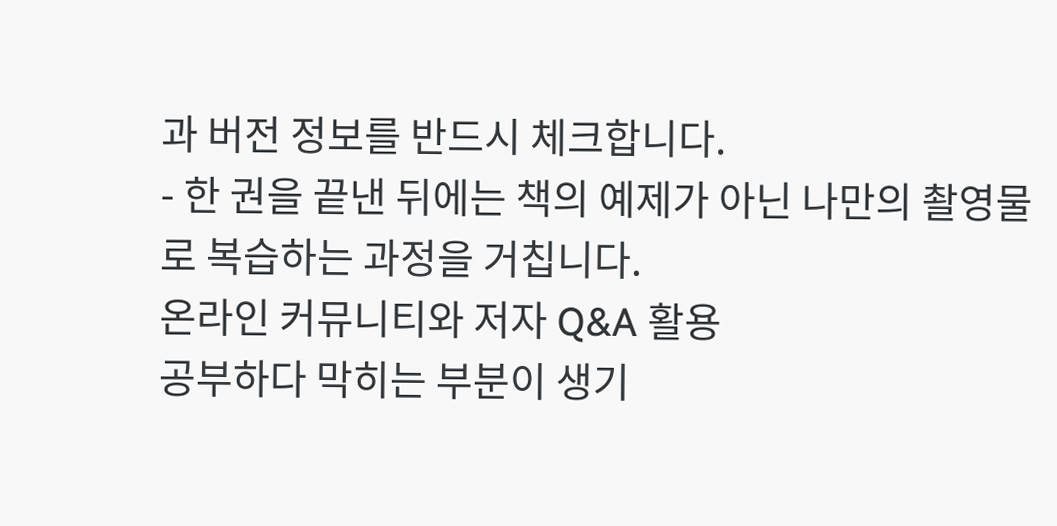과 버전 정보를 반드시 체크합니다.
- 한 권을 끝낸 뒤에는 책의 예제가 아닌 나만의 촬영물로 복습하는 과정을 거칩니다.
온라인 커뮤니티와 저자 Q&A 활용
공부하다 막히는 부분이 생기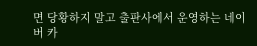면 당황하지 말고 출판사에서 운영하는 네이버 카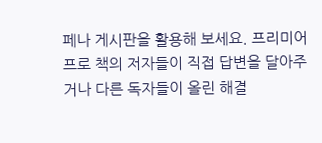페나 게시판을 활용해 보세요. 프리미어프로 책의 저자들이 직접 답변을 달아주거나 다른 독자들이 올린 해결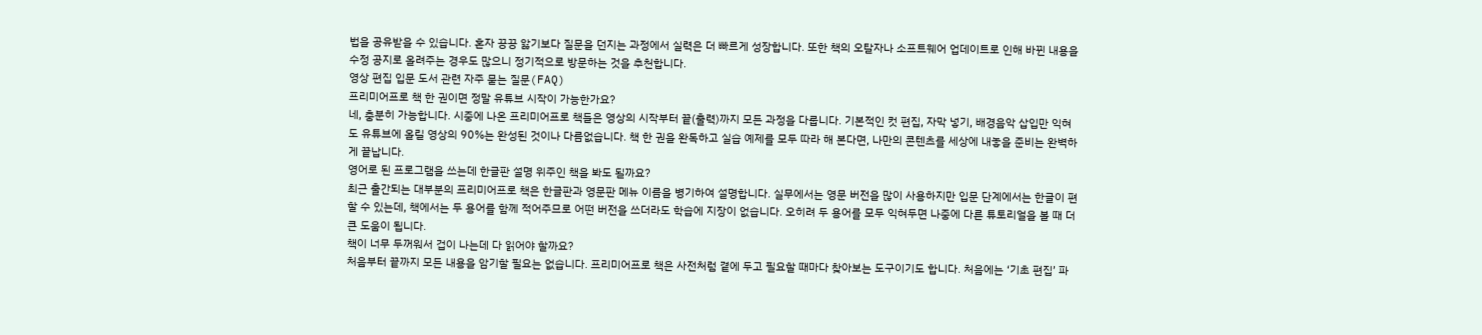법을 공유받을 수 있습니다. 혼자 끙끙 앓기보다 질문을 던지는 과정에서 실력은 더 빠르게 성장합니다. 또한 책의 오탈자나 소프트웨어 업데이트로 인해 바뀐 내용을 수정 공지로 올려주는 경우도 많으니 정기적으로 방문하는 것을 추천합니다.
영상 편집 입문 도서 관련 자주 묻는 질문(FAQ)
프리미어프로 책 한 권이면 정말 유튜브 시작이 가능한가요?
네, 충분히 가능합니다. 시중에 나온 프리미어프로 책들은 영상의 시작부터 끝(출력)까지 모든 과정을 다룹니다. 기본적인 컷 편집, 자막 넣기, 배경음악 삽입만 익혀도 유튜브에 올릴 영상의 90%는 완성된 것이나 다름없습니다. 책 한 권을 완독하고 실습 예제를 모두 따라 해 본다면, 나만의 콘텐츠를 세상에 내놓을 준비는 완벽하게 끝납니다.
영어로 된 프로그램을 쓰는데 한글판 설명 위주인 책을 봐도 될까요?
최근 출간되는 대부분의 프리미어프로 책은 한글판과 영문판 메뉴 이름을 병기하여 설명합니다. 실무에서는 영문 버전을 많이 사용하지만 입문 단계에서는 한글이 편할 수 있는데, 책에서는 두 용어를 함께 적어주므로 어떤 버전을 쓰더라도 학습에 지장이 없습니다. 오히려 두 용어를 모두 익혀두면 나중에 다른 튜토리얼을 볼 때 더 큰 도움이 됩니다.
책이 너무 두꺼워서 겁이 나는데 다 읽어야 할까요?
처음부터 끝까지 모든 내용을 암기할 필요는 없습니다. 프리미어프로 책은 사전처럼 곁에 두고 필요할 때마다 찾아보는 도구이기도 합니다. 처음에는 ‘기초 편집’ 파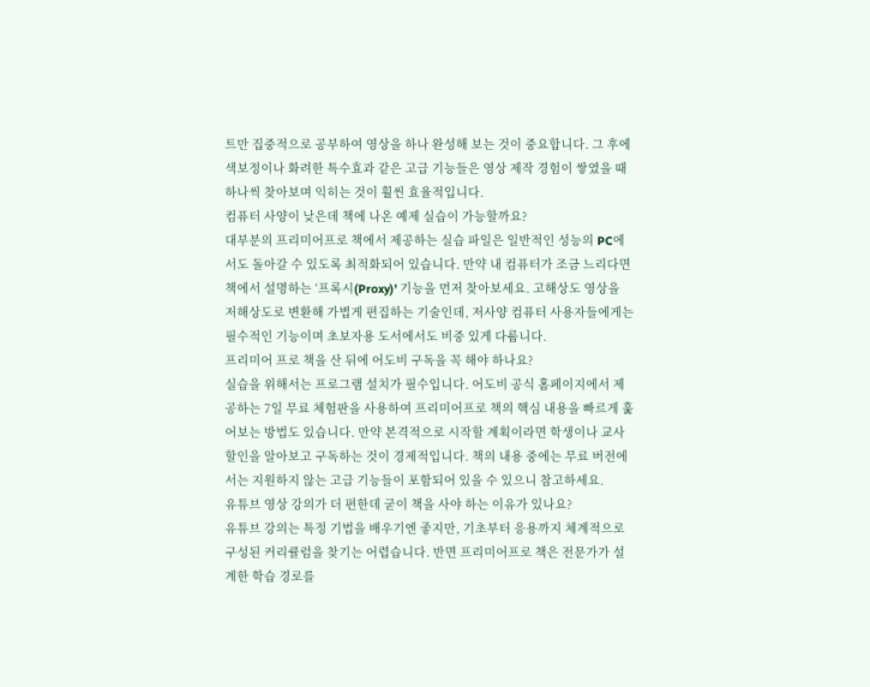트만 집중적으로 공부하여 영상을 하나 완성해 보는 것이 중요합니다. 그 후에 색보정이나 화려한 특수효과 같은 고급 기능들은 영상 제작 경험이 쌓였을 때 하나씩 찾아보며 익히는 것이 훨씬 효율적입니다.
컴퓨터 사양이 낮은데 책에 나온 예제 실습이 가능할까요?
대부분의 프리미어프로 책에서 제공하는 실습 파일은 일반적인 성능의 PC에서도 돌아갈 수 있도록 최적화되어 있습니다. 만약 내 컴퓨터가 조금 느리다면 책에서 설명하는 ‘프록시(Proxy)’ 기능을 먼저 찾아보세요. 고해상도 영상을 저해상도로 변환해 가볍게 편집하는 기술인데, 저사양 컴퓨터 사용자들에게는 필수적인 기능이며 초보자용 도서에서도 비중 있게 다룹니다.
프리미어 프로 책을 산 뒤에 어도비 구독을 꼭 해야 하나요?
실습을 위해서는 프로그램 설치가 필수입니다. 어도비 공식 홈페이지에서 제공하는 7일 무료 체험판을 사용하여 프리미어프로 책의 핵심 내용을 빠르게 훑어보는 방법도 있습니다. 만약 본격적으로 시작할 계획이라면 학생이나 교사 할인을 알아보고 구독하는 것이 경제적입니다. 책의 내용 중에는 무료 버전에서는 지원하지 않는 고급 기능들이 포함되어 있을 수 있으니 참고하세요.
유튜브 영상 강의가 더 편한데 굳이 책을 사야 하는 이유가 있나요?
유튜브 강의는 특정 기법을 배우기엔 좋지만, 기초부터 응용까지 체계적으로 구성된 커리큘럼을 찾기는 어렵습니다. 반면 프리미어프로 책은 전문가가 설계한 학습 경로를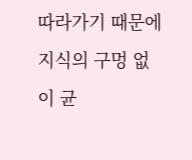따라가기 때문에 지식의 구멍 없이 균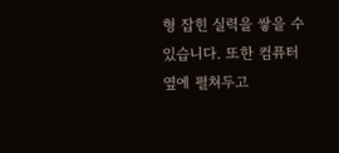형 잡힌 실력을 쌓을 수 있습니다. 또한 컴퓨터 옆에 펼쳐두고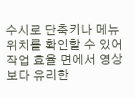수시로 단축키나 메뉴 위치를 확인할 수 있어 작업 효율 면에서 영상보다 유리한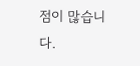점이 많습니다.